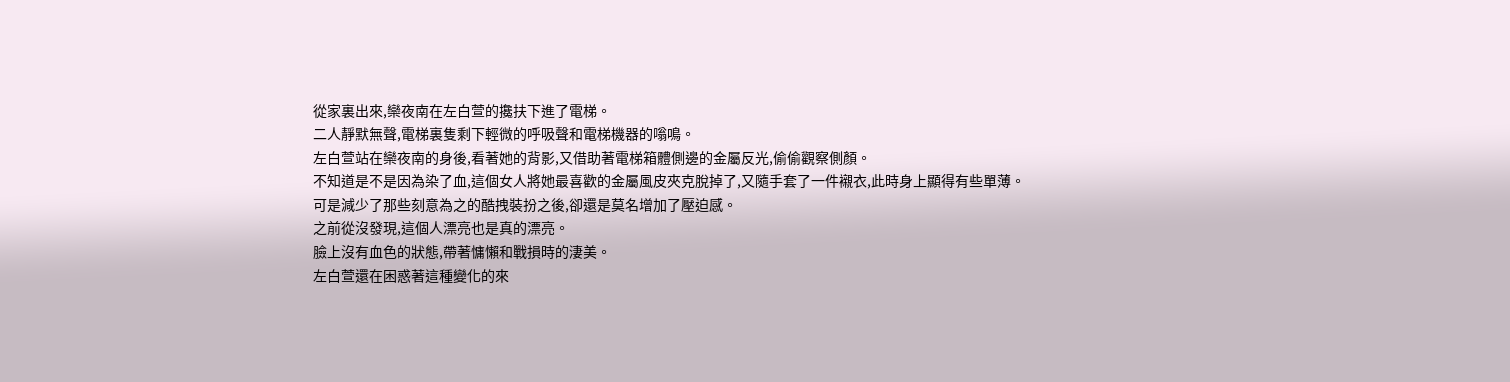從家裏出來,欒夜南在左白萱的攙扶下進了電梯。
二人靜默無聲,電梯裏隻剩下輕微的呼吸聲和電梯機器的嗡鳴。
左白萱站在欒夜南的身後,看著她的背影,又借助著電梯箱體側邊的金屬反光,偷偷觀察側顏。
不知道是不是因為染了血,這個女人將她最喜歡的金屬風皮夾克脫掉了,又隨手套了一件襯衣,此時身上顯得有些單薄。
可是減少了那些刻意為之的酷拽裝扮之後,卻還是莫名增加了壓迫感。
之前從沒發現,這個人漂亮也是真的漂亮。
臉上沒有血色的狀態,帶著慵懶和戰損時的淒美。
左白萱還在困惑著這種變化的來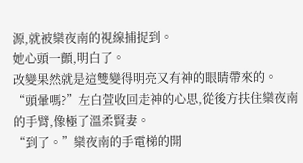源,就被欒夜南的視線捕捉到。
她心頭一顫,明白了。
改變果然就是這雙變得明亮又有神的眼睛帶來的。
“頭暈嗎?”左白萱收回走神的心思,從後方扶住欒夜南的手臂,像極了溫柔賢妻。
“到了。”欒夜南的手電梯的開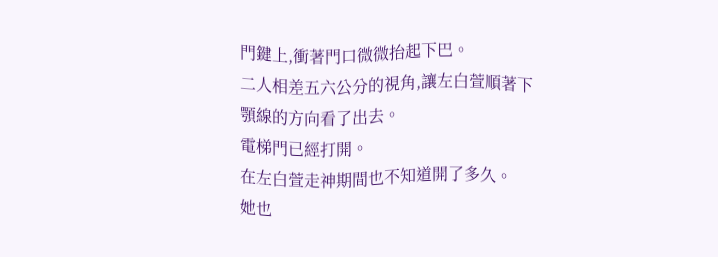門鍵上,衝著門口微微抬起下巴。
二人相差五六公分的視角,讓左白萱順著下顎線的方向看了出去。
電梯門已經打開。
在左白萱走神期間也不知道開了多久。
她也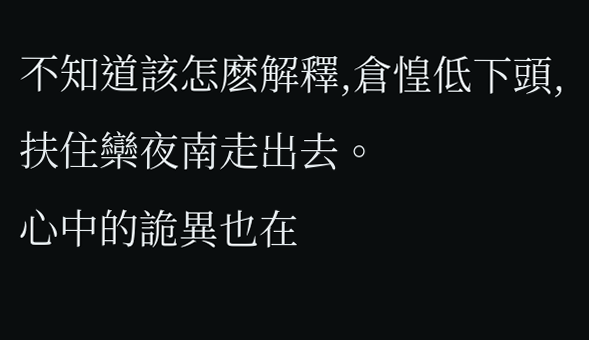不知道該怎麽解釋,倉惶低下頭,扶住欒夜南走出去。
心中的詭異也在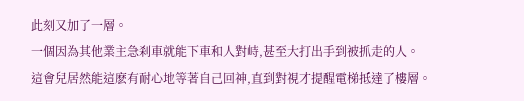此刻又加了一層。
一個因為其他業主急刹車就能下車和人對峙,甚至大打出手到被抓走的人。
這會兒居然能這麽有耐心地等著自己回神,直到對視才提醒電梯抵達了樓層。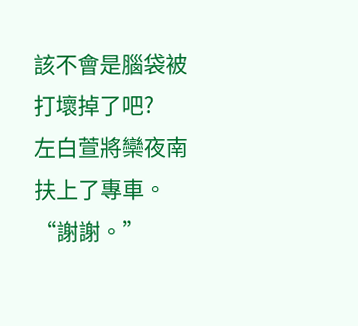該不會是腦袋被打壞掉了吧?
左白萱將欒夜南扶上了專車。
“謝謝。”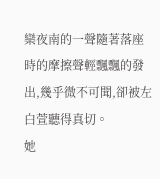欒夜南的一聲隨著落座時的摩擦聲輕飄飄的發出,幾乎微不可聞,卻被左白萱聽得真切。
她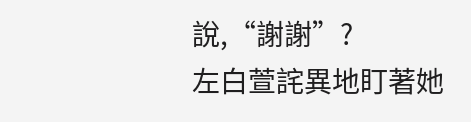說,“謝謝”?
左白萱詫異地盯著她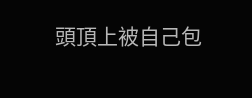頭頂上被自己包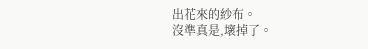出花來的紗布。
沒準真是,壞掉了。